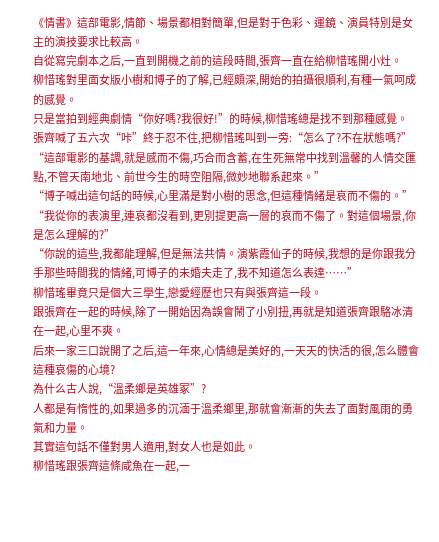《情書》這部電影,情節、場景都相對簡單,但是對于色彩、運鏡、演員特別是女主的演技要求比較高。
自從寫完劇本之后,一直到開機之前的這段時間,張齊一直在給柳惜瑤開小灶。
柳惜瑤對里面女版小樹和博子的了解,已經頗深,開始的拍攝很順利,有種一氣呵成的感覺。
只是當拍到經典劇情“你好嗎?我很好!”的時候,柳惜瑤總是找不到那種感覺。
張齊喊了五六次“咔”終于忍不住,把柳惜瑤叫到一旁:“怎么了?不在狀態嗎?”
“這部電影的基調,就是感而不傷,巧合而含蓄,在生死無常中找到溫馨的人情交匯點,不管天南地北、前世今生的時空阻隔,微妙地聯系起來。”
“博子喊出這句話的時候,心里滿是對小樹的思念,但這種情緒是哀而不傷的。”
“我從你的表演里,連哀都沒看到,更別提更高一層的哀而不傷了。對這個場景,你是怎么理解的?”
“你說的這些,我都能理解,但是無法共情。演紫霞仙子的時候,我想的是你跟我分手那些時間我的情緒,可博子的未婚夫走了,我不知道怎么表達……”
柳惜瑤畢竟只是個大三學生,戀愛經歷也只有與張齊這一段。
跟張齊在一起的時候,除了一開始因為誤會鬧了小別扭,再就是知道張齊跟駱冰清在一起,心里不爽。
后來一家三口說開了之后,這一年來,心情總是美好的,一天天的快活的很,怎么體會這種哀傷的心境?
為什么古人說,“溫柔鄉是英雄冢”?
人都是有惰性的,如果過多的沉湎于溫柔鄉里,那就會漸漸的失去了面對風雨的勇氣和力量。
其實這句話不僅對男人適用,對女人也是如此。
柳惜瑤跟張齊這條咸魚在一起,一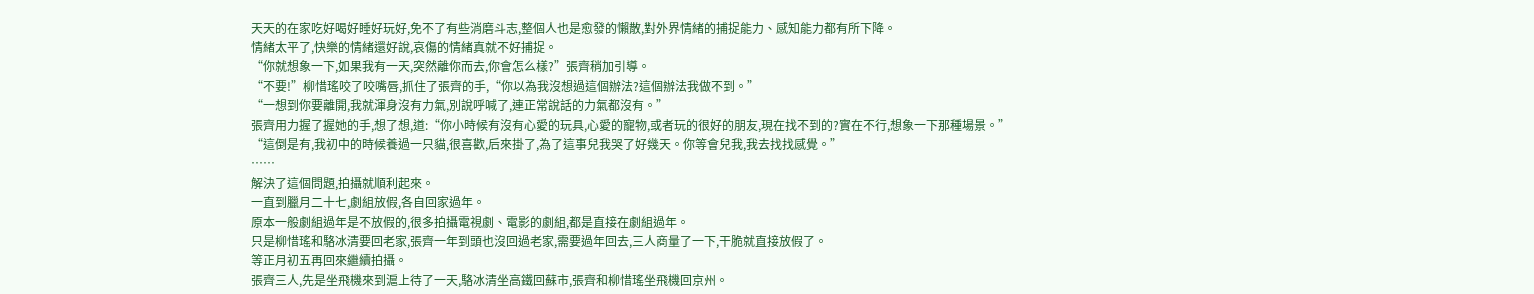天天的在家吃好喝好睡好玩好,免不了有些消磨斗志,整個人也是愈發的懶散,對外界情緒的捕捉能力、感知能力都有所下降。
情緒太平了,快樂的情緒還好說,哀傷的情緒真就不好捕捉。
“你就想象一下,如果我有一天,突然離你而去,你會怎么樣?”張齊稍加引導。
“不要!”柳惜瑤咬了咬嘴唇,抓住了張齊的手,“你以為我沒想過這個辦法?這個辦法我做不到。”
“一想到你要離開,我就渾身沒有力氣,別說呼喊了,連正常說話的力氣都沒有。”
張齊用力握了握她的手,想了想,道:“你小時候有沒有心愛的玩具,心愛的寵物,或者玩的很好的朋友,現在找不到的?實在不行,想象一下那種場景。”
“這倒是有,我初中的時候養過一只貓,很喜歡,后來掛了,為了這事兒我哭了好幾天。你等會兒我,我去找找感覺。”
……
解決了這個問題,拍攝就順利起來。
一直到臘月二十七,劇組放假,各自回家過年。
原本一般劇組過年是不放假的,很多拍攝電視劇、電影的劇組,都是直接在劇組過年。
只是柳惜瑤和駱冰清要回老家,張齊一年到頭也沒回過老家,需要過年回去,三人商量了一下,干脆就直接放假了。
等正月初五再回來繼續拍攝。
張齊三人,先是坐飛機來到滬上待了一天,駱冰清坐高鐵回蘇市,張齊和柳惜瑤坐飛機回京州。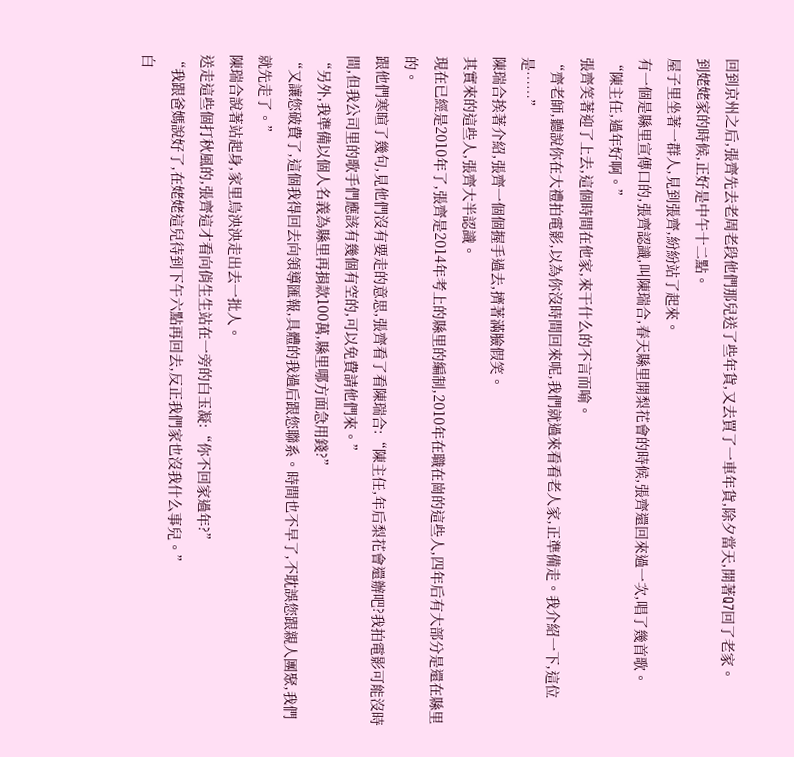回到京州之后,張齊先去老周老段他們那兒送了些年貨,又去買了一車年貨,除夕當天,開著Q7回了老家。
到姥姥家的時候,正好是中午十二點。
屋子里坐著一群人,見到張齊,紛紛站了起來。
有一個是縣里宣傳口的,張齊認識,叫陳瑞合,春天縣里開梨花會的時候,張齊還回來過一次,唱了幾首歌。
“陳主任,過年好啊。”
張齊笑著迎了上去,這個時間在他家,來干什么的不言而喻。
“齊老師,聽說你在大禮拍電影,以為你沒時間回來呢,我們就過來看看老人家,正準備走。我介紹一下,這位是……”
陳瑞合挨著介紹,張齊一個個握手過去,擠著滿臉假笑。
其實來的這些人,張齊大半認識。
現在已經是2010年了,張齊是2014年考上的縣里的編制,2010年在職在崗的這些人,四年后有大部分是還在縣里的。
跟他們寒暄了幾句,見他們沒有要走的意思,張齊看了看陳瑞合:“陳主任,年后梨花會還辦吧?我拍電影可能沒時間,但我公司里的歌手們應該有幾個有空的,可以免費請他們來。”
“另外,我準備以個人名義為縣里再捐款100萬,縣里哪方面急用錢?”
“又讓您破費了,這個我得回去向領導匯報,具體的我過后跟您聯系。時間也不早了,不耽誤您跟親人團聚,我們就先走了。”
陳瑞合說著站起身,家里烏泱泱走出去一批人。
送走這些個打秋風的,張齊這才看向俏生生站在一旁的白玉凝:“你不回家過年?”
“我跟爸媽說好了,在姥姥這兒待到下午六點再回去,反正我們家也沒我什么事兒。”
白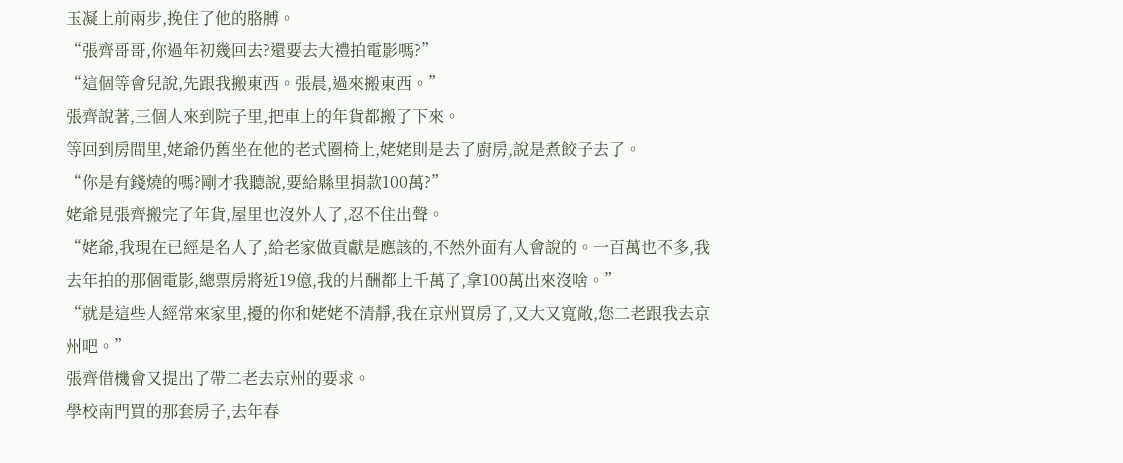玉凝上前兩步,挽住了他的胳膊。
“張齊哥哥,你過年初幾回去?還要去大禮拍電影嗎?”
“這個等會兒說,先跟我搬東西。張晨,過來搬東西。”
張齊說著,三個人來到院子里,把車上的年貨都搬了下來。
等回到房間里,姥爺仍舊坐在他的老式圈椅上,姥姥則是去了廚房,說是煮餃子去了。
“你是有錢燒的嗎?剛才我聽說,要給縣里捐款100萬?”
姥爺見張齊搬完了年貨,屋里也沒外人了,忍不住出聲。
“姥爺,我現在已經是名人了,給老家做貢獻是應該的,不然外面有人會說的。一百萬也不多,我去年拍的那個電影,總票房將近19億,我的片酬都上千萬了,拿100萬出來沒啥。”
“就是這些人經常來家里,擾的你和姥姥不清靜,我在京州買房了,又大又寬敞,您二老跟我去京州吧。”
張齊借機會又提出了帶二老去京州的要求。
學校南門買的那套房子,去年春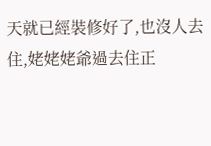天就已經裝修好了,也沒人去住,姥姥姥爺過去住正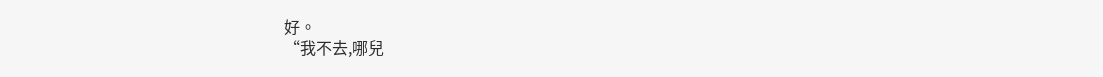好。
“我不去,哪兒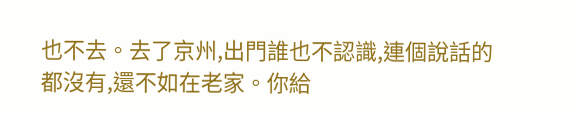也不去。去了京州,出門誰也不認識,連個說話的都沒有,還不如在老家。你給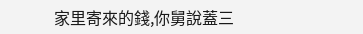家里寄來的錢,你舅說蓋三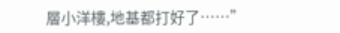層小洋樓,地基都打好了……”